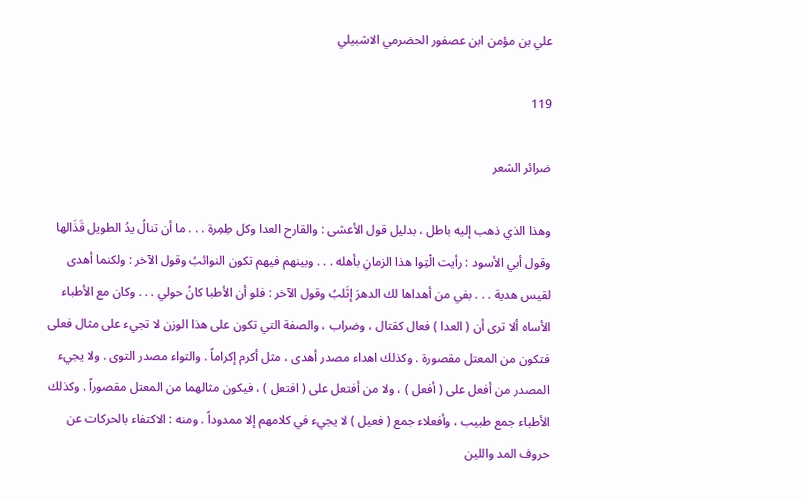علي بن مؤمن ابن عصفور الحضرمي الاشبيلي

119

ضرائر الشعر

وهذا الذي ذهب إليه باطل ، بدليل قول الأعشى : والقارح العدا وكل طِمِرة . . . ما أن تنالُ يدُ الطويل قَذَالها وقول أبي الأسود : رأيت الْتِوا هذا الزمانِ بأهله . . . وبينهم فيهم تكون النوائبُ وقول الآخر : ولكنما أهدى لقيس هدية . . . بفي من أهداها لك الدهرَ إثَلبُ وقول الآخر : فلو أن الأطبا كانُ حولي . . . وكان مع الأطباء الأساه ألا ترى أن ( العدا ) فعال كقتال ، وضراب ، والصفة التي تكون على هذا الوزن لا تجيء على مثال فعلى فتكون من المعتل مقصورة . وكذلك اهداء مصدر أهدى ، مثل أكرم إكراماً . والتواء مصدر التوى . ولا يجيء المصدر من أفعل على ( أفعل ) ، ولا من أفتعل على ( افتعل ) ، فيكون مثالهما من المعتل مقصوراً . وكذلك الأطباء جمع طبيب ، وأفعلاء جمع ( فعيل ) لا يجيء في كلامهم إلا ممدوداً . ومنه : الاكتفاء بالحركات عن حروف المد واللين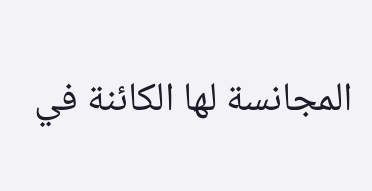المجانسة لها الكائنة في